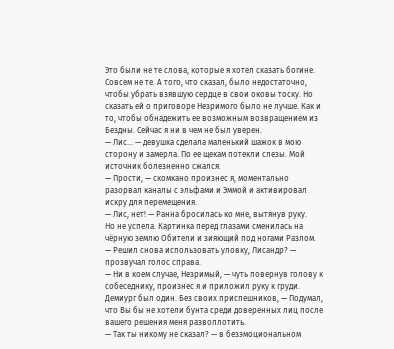Это были не те слова, которые я хотел сказать богине. Совсем не те. А того, что сказал, было недостаточно, чтобы убрать взявшую сердце в свои оковы тоску. Но сказать ей о приговоре Незримого было не лучше. Как и то, чтобы обнадежить ее возможным возвращением из Бездны. Сейчас я ни в чем не был уверен.
— Лис… — девушка сделала маленький шажок в мою сторону и замерла. По ее щекам потекли слезы. Мой источник болезненно сжался.
— Прости, — скомкано произнес я, моментально разорвал каналы с эльфами и Эммой и активировал искру для перемещения.
— Лис, нет! — Ранна бросилась ко мне, вытянув руку.
Но не успела. Картинка перед глазами сменилась на чёрную землю Обители и зияющий под ногами Разлом.
— Решил снова использовать уловку, Лисандр? — прозвучал голос справа.
— Ни в коем случае, Незримый, — чуть повернув голову к собеседнику, произнес я и приложил руку к груди. Демиург был один. Без своих приспешников, — Подумал, что Вы бы не хотели бунта среди доверенных лиц после вашего решения меня развоплотить.
— Так ты никому не сказал? — в безэмоциональном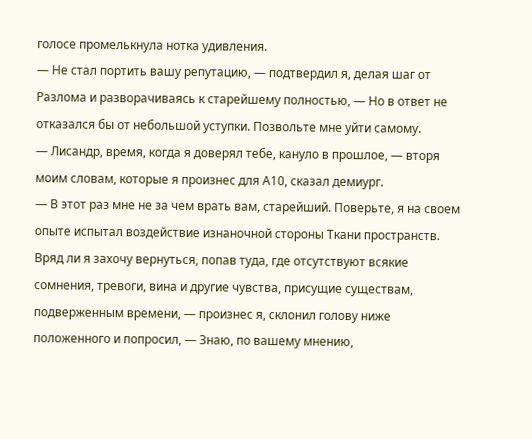голосе промелькнула нотка удивления.
— Не стал портить вашу репутацию, — подтвердил я, делая шаг от Разлома и разворачиваясь к старейшему полностью, — Но в ответ не отказался бы от небольшой уступки. Позвольте мне уйти самому.
— Лисандр, время, когда я доверял тебе, кануло в прошлое, — вторя моим словам, которые я произнес для А10, сказал демиург.
— В этот раз мне не за чем врать вам, старейший. Поверьте, я на своем опыте испытал воздействие изнаночной стороны Ткани пространств. Вряд ли я захочу вернуться, попав туда, где отсутствуют всякие сомнения, тревоги, вина и другие чувства, присущие существам, подверженным времени, — произнес я, склонил голову ниже положенного и попросил, — Знаю, по вашему мнению,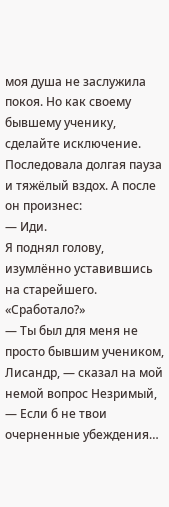моя душа не заслужила покоя. Но как своему бывшему ученику, сделайте исключение.
Последовала долгая пауза и тяжёлый вздох. А после он произнес:
— Иди.
Я поднял голову, изумлённо уставившись на старейшего.
«Сработало?»
— Ты был для меня не просто бывшим учеником, Лисандр, — сказал на мой немой вопрос Незримый, — Если б не твои очерненные убеждения…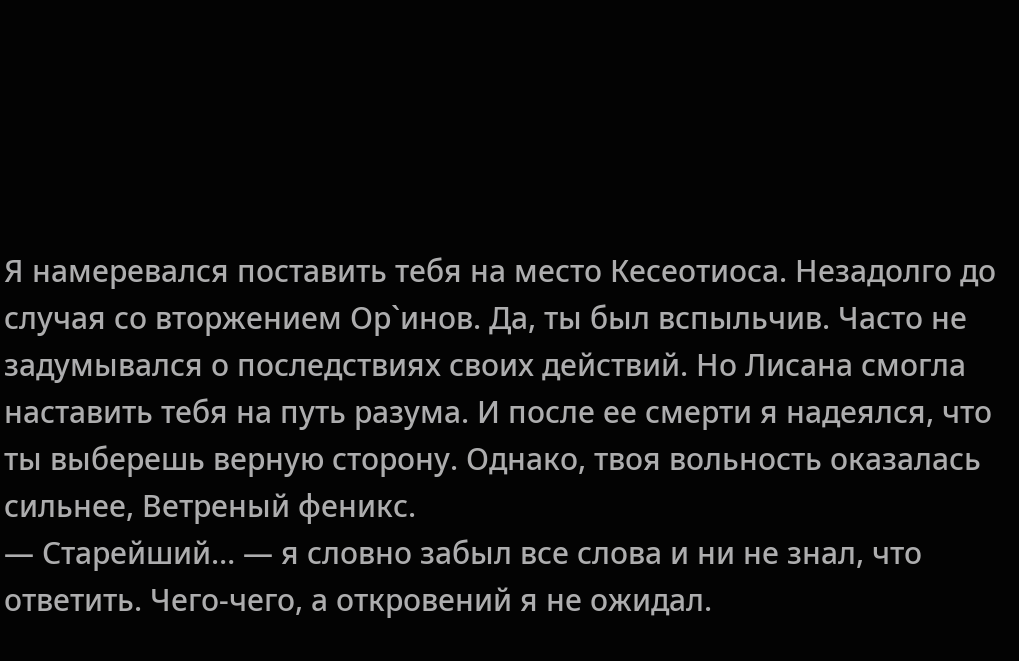Я намеревался поставить тебя на место Кесеотиоса. Незадолго до случая со вторжением Ор`инов. Да, ты был вспыльчив. Часто не задумывался о последствиях своих действий. Но Лисана смогла наставить тебя на путь разума. И после ее смерти я надеялся, что ты выберешь верную сторону. Однако, твоя вольность оказалась сильнее, Ветреный феникс.
— Старейший… — я словно забыл все слова и ни не знал, что ответить. Чего-чего, а откровений я не ожидал.